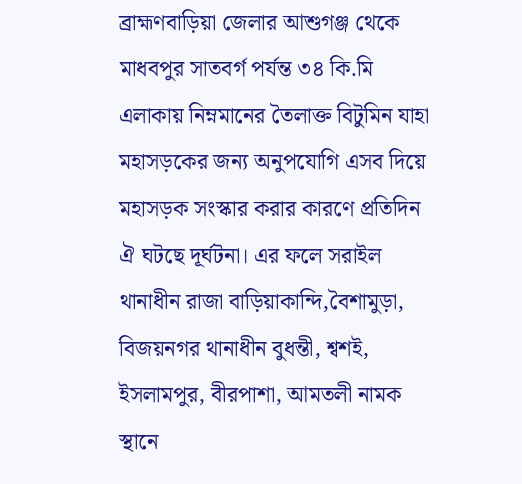ব্রাহ্মণবাড়িয়া জেলার আশুগঞ্জ থেকে মাধবপুর সাতবর্গ পর্যন্ত ৩৪ কি.মি এলাকায় নিম্নমানের তৈলাক্ত বিটুমিন যাহা মহাসড়কের জন্য অনুপযোগি এসব দিয়ে মহাসড়ক সংস্কার করার কারণে প্রতিদিন ঐ ঘটছে দূর্ঘটনা। এর ফলে সরাইল থানাধীন রাজা বাড়িয়াকান্দি,বৈশামুড়া, বিজয়নগর থানাধীন বুধন্তী, শ্বশই, ইসলামপুর, বীরপাশা, আমতলী নামক স্থানে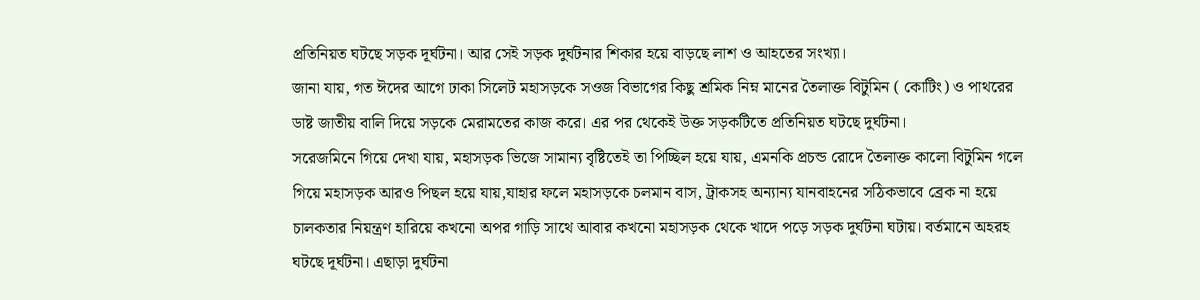প্রতিনিয়ত ঘটছে সড়ক দূর্ঘটনা। আর সেই সড়ক দুর্ঘটনার শিকার হয়ে বাড়ছে লাশ ও আহতের সংখ্যা।
জানা যায়, গত ঈদের আগে ঢাকা সিলেট মহাসড়কে সওজ বিভাগের কিছু শ্রমিক নিম্ন মানের তৈলাক্ত বিটুমিন ( কোটিং) ও পাথরের ডাষ্ট জাতীয় বালি দিয়ে সড়কে মেরামতের কাজ করে। এর পর থেকেই উক্ত সড়কটিতে প্রতিনিয়ত ঘটছে দুর্ঘটনা।
সরেজমিনে গিয়ে দেখা যায়, মহাসড়ক ভিজে সামান্য বৃষ্টিতেই তা পিচ্ছিল হয়ে যায়, এমনকি প্রচন্ড রোদে তৈলাক্ত কালো বিটুমিন গলে গিয়ে মহাসড়ক আরও পিছল হয়ে যায়,যাহার ফলে মহাসড়কে চলমান বাস, ট্রাকসহ অন্যান্য যানবাহনের সঠিকভাবে ব্রেক না হয়ে চালকতার নিয়ন্ত্রণ হারিয়ে কখনো অপর গাড়ি সাথে আবার কখনো মহাসড়ক থেকে খাদে পড়ে সড়ক দুর্ঘটনা ঘটায়। বর্তমানে অহরহ ঘটছে দূর্ঘটনা। এছাড়া দুর্ঘটনা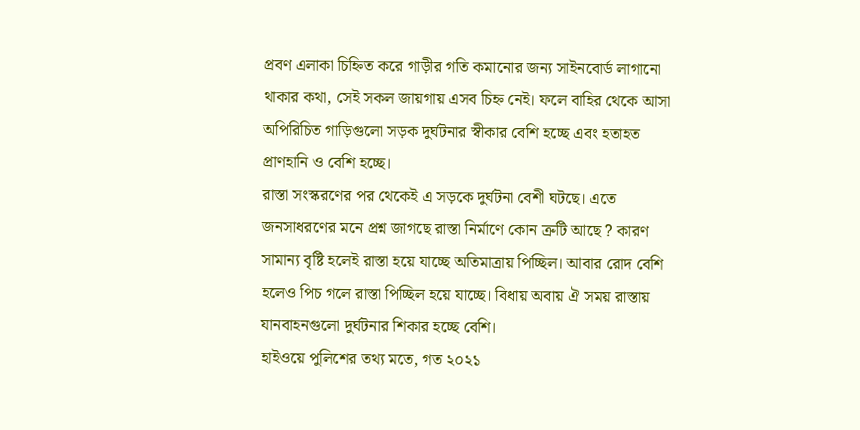প্রবণ এলাকা চিহ্নিত করে গাড়ীর গতি কমানোর জন্য সাইনবোর্ড লাগানো থাকার কথা, সেই সকল জায়গায় এসব চিহ্ন নেই। ফলে বাহির থেকে আসা অপিরিচিত গাড়িগুলো সড়ক দুর্ঘটনার স্বীকার বেশি হচ্ছে এবং হতাহত প্রাণহানি ও বেশি হচ্ছে।
রাস্তা সংস্করণের পর থেকেই এ সড়কে দুর্ঘটনা বেশী ঘটছে। এতে জনসাধরণের মনে প্রশ্ন জাগছে রাস্তা নির্মাণে কোন ত্রুটি আছে ? কারণ সামান্য বৃষ্টি হলেই রাস্তা হয়ে যাচ্ছে অতিমাত্রায় পিচ্ছিল। আবার রোদ বেশি হলেও পিচ গলে রাস্তা পিচ্ছিল হয়ে যাচ্ছে। বিধায় অবায় ঐ সময় রাস্তায় যানবাহনগুলো দুর্ঘটনার শিকার হচ্ছে বেশি।
হাইওয়ে পুলিশের তথ্য মতে, গত ২০২১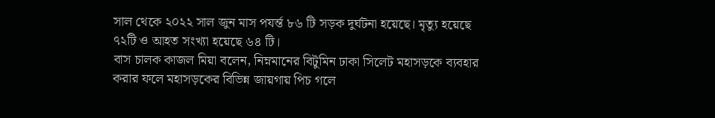সাল থেকে ২০২২ সাল জুন মাস পযর্ন্ত ৮৬ টি সড়ক দুর্ঘটনা হয়েছে। মৃত্যু হয়েছে ৭২টি ও আহত সংখ্যা হয়েছে ৬৪ টি।
বাস চালক কাজল মিয়া বলেন, নিম্নমানের বিটুমিন ঢাকা সিলেট মহাসড়কে ব্যবহার করার ফলে মহাসড়কের বিভিন্ন জায়গায় পিচ গলে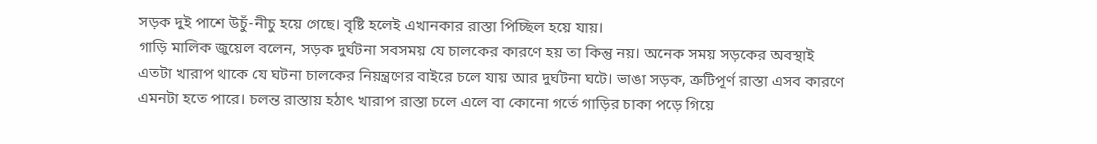সড়ক দুই পাশে উচুঁ-নীচু হয়ে গেছে। বৃষ্টি হলেই এখানকার রাস্তা পিচ্ছিল হয়ে যায়।
গাড়ি মালিক জুয়েল বলেন, সড়ক দুর্ঘটনা সবসময় যে চালকের কারণে হয় তা কিন্তু নয়। অনেক সময় সড়কের অবস্থাই এতটা খারাপ থাকে যে ঘটনা চালকের নিয়ন্ত্রণের বাইরে চলে যায় আর দুর্ঘটনা ঘটে। ভাঙা সড়ক, ত্রুটিপূর্ণ রাস্তা এসব কারণে এমনটা হতে পারে। চলন্ত রাস্তায় হঠাৎ খারাপ রাস্তা চলে এলে বা কোনো গর্তে গাড়ির চাকা পড়ে গিয়ে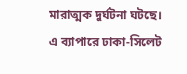মারাত্মক দুর্ঘটনা ঘটছে।
এ ব্যাপারে ঢাকা-সিলেট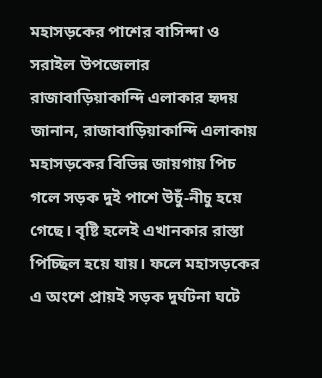মহাসড়কের পাশের বাসিন্দা ও সরাইল উপজেলার রাজাবাড়িয়াকান্দি এলাকার হৃদয় জানান, রাজাবাড়িয়াকান্দি এলাকায় মহাসড়কের বিভিন্ন জায়গায় পিচ গলে সড়ক দুই পাশে উচুঁ-নীচু হয়ে গেছে। বৃষ্টি হলেই এখানকার রাস্তা পিচ্ছিল হয়ে যায়। ফলে মহাসড়কের এ অংশে প্রায়ই সড়ক দুর্ঘটনা ঘটে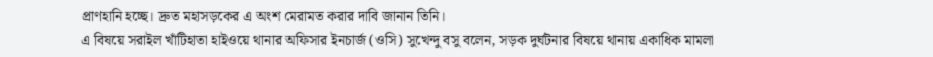প্রাণহানি হচ্ছে। দ্রুত মহাসড়কের এ অংশ মেরামত করার দাবি জানান তিনি।
এ বিষয়ে সরাইল খাঁটিহাতা হাইওয়ে থানার অফিসার ইনচার্জ (ওসি) সুখেন্দু বসু বলেন, সড়ক দুর্ঘটনার বিষয়ে থানায় একাধিক মামলা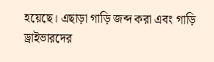হয়েছে। এছাড়া গাড়ি জব্দ করা এবং গাড়ি ড্রাইভারদের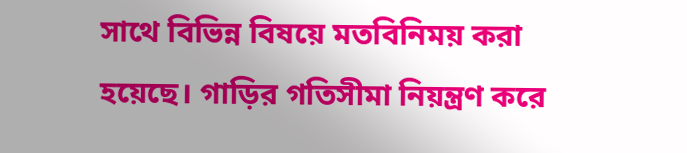সাথে বিভিন্ন বিষয়ে মতবিনিময় করা হয়েছে। গাড়ির গতিসীমা নিয়ন্ত্রণ করে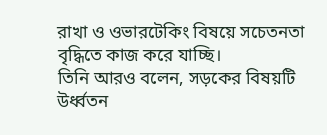রাখা ও ওভারটেকিং বিষয়ে সচেতনতা বৃদ্ধিতে কাজ করে যাচ্ছি।
তিনি আরও বলেন, সড়কের বিষয়টি উর্ধ্বতন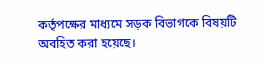কর্তৃপক্ষের মাধ্যমে সড়ক বিভাগকে বিষয়টি অবহিত করা হয়েছে।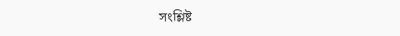সংশ্লিষ্ট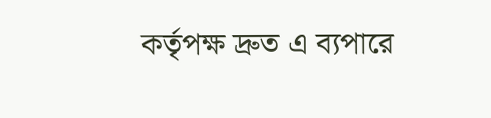কর্তৃপক্ষ দ্রুত এ ব্যপারে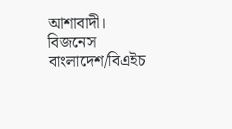আশাবাদী।
বিজনেস বাংলাদেশ/বিএইচ